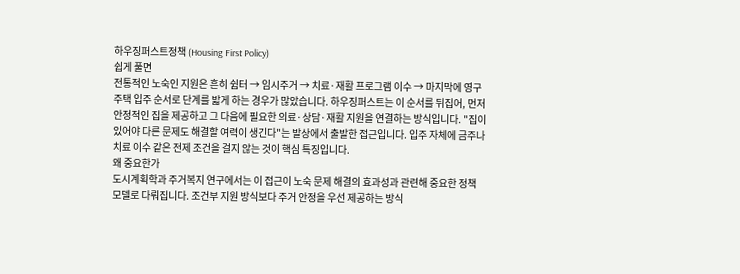하우징퍼스트정책 (Housing First Policy)
쉽게 풀면
전통적인 노숙인 지원은 흔히 쉼터 → 임시주거 → 치료·재활 프로그램 이수 → 마지막에 영구 주택 입주 순서로 단계를 밟게 하는 경우가 많았습니다. 하우징퍼스트는 이 순서를 뒤집어, 먼저 안정적인 집을 제공하고 그 다음에 필요한 의료·상담·재활 지원을 연결하는 방식입니다. "집이 있어야 다른 문제도 해결할 여력이 생긴다"는 발상에서 출발한 접근입니다. 입주 자체에 금주나 치료 이수 같은 전제 조건을 걸지 않는 것이 핵심 특징입니다.
왜 중요한가
도시계획학과 주거복지 연구에서는 이 접근이 노숙 문제 해결의 효과성과 관련해 중요한 정책 모델로 다뤄집니다. 조건부 지원 방식보다 주거 안정을 우선 제공하는 방식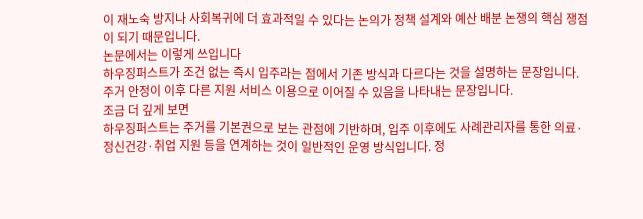이 재노숙 방지나 사회복귀에 더 효과적일 수 있다는 논의가 정책 설계와 예산 배분 논쟁의 핵심 쟁점이 되기 때문입니다.
논문에서는 이렇게 쓰입니다
하우징퍼스트가 조건 없는 즉시 입주라는 점에서 기존 방식과 다르다는 것을 설명하는 문장입니다.
주거 안정이 이후 다른 지원 서비스 이용으로 이어질 수 있음을 나타내는 문장입니다.
조금 더 깊게 보면
하우징퍼스트는 주거를 기본권으로 보는 관점에 기반하며, 입주 이후에도 사례관리자를 통한 의료·정신건강·취업 지원 등을 연계하는 것이 일반적인 운영 방식입니다. 정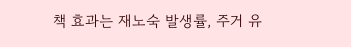책 효과는 재노숙 발생률, 주거 유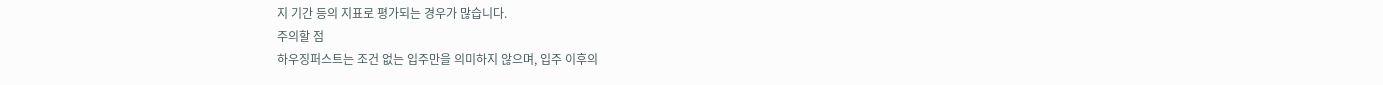지 기간 등의 지표로 평가되는 경우가 많습니다.
주의할 점
하우징퍼스트는 조건 없는 입주만을 의미하지 않으며, 입주 이후의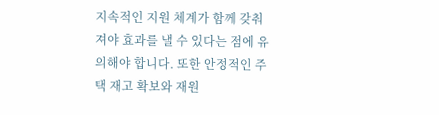지속적인 지원 체계가 함께 갖춰져야 효과를 낼 수 있다는 점에 유의해야 합니다. 또한 안정적인 주택 재고 확보와 재원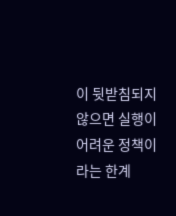이 뒷받침되지 않으면 실행이 어려운 정책이라는 한계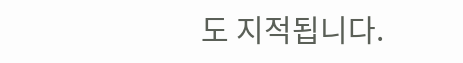도 지적됩니다.